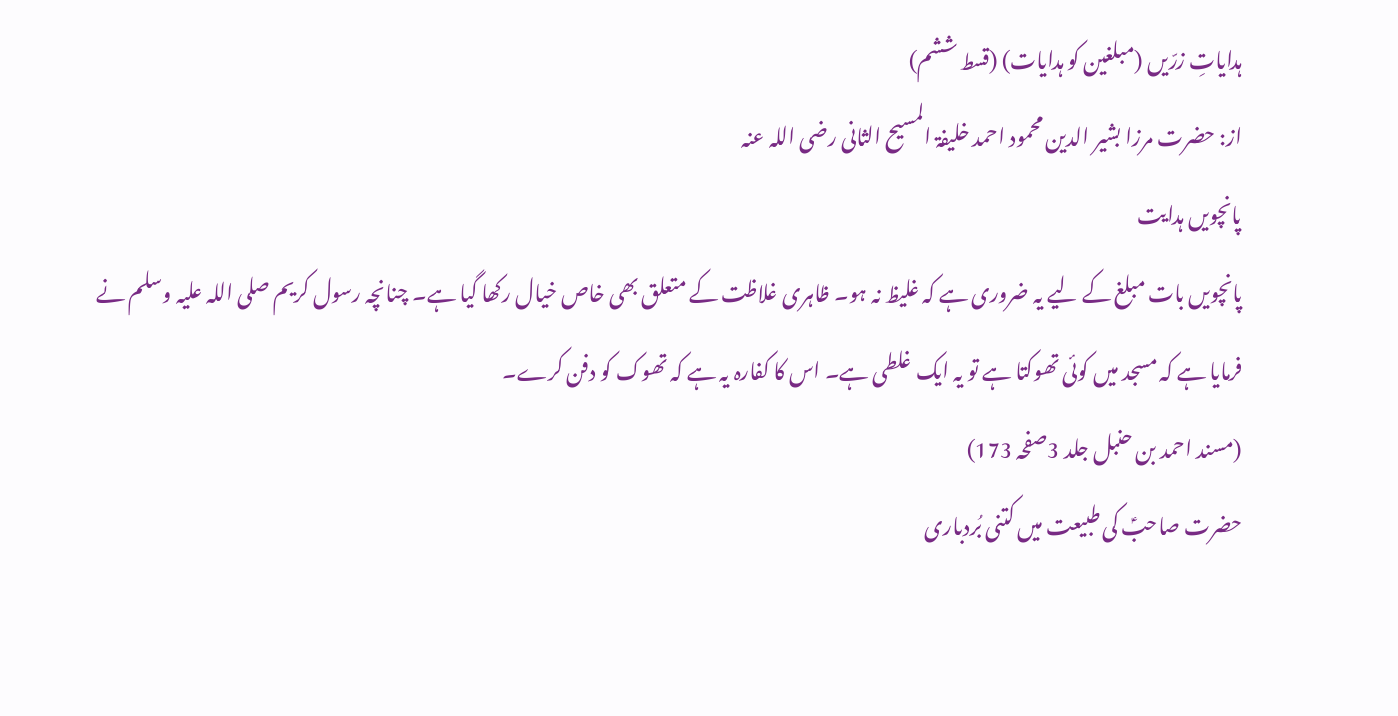ہدایاتِ زرّیں (مبلغین کو ہدایات) (قسط ششم)
از: حضرت مرزا بشیر الدین محمود احمد خلیفۃ المسیح الثانی رضی اللہ عنہ
پانچویں ہدایت
پانچویں بات مبلغ کے لیے یہ ضروری ہے کہ غلیظ نہ ہو۔ ظاہری غلاظت کے متعلق بھی خاص خیال رکھا گیا ہے۔ چنانچہ رسول کریم صلی اللہ علیہ وسلم نے فرمایا ہے کہ مسجد میں کوئی تھوکتا ہے تو یہ ایک غلطی ہے۔ اس کا کفارہ یہ ہے کہ تھوک کو دفن کرے۔
(مسند احمد بن حنبل جلد 3صفحہ 173)
حضرت صاحبؑ کی طبیعت میں کتنی بُردباری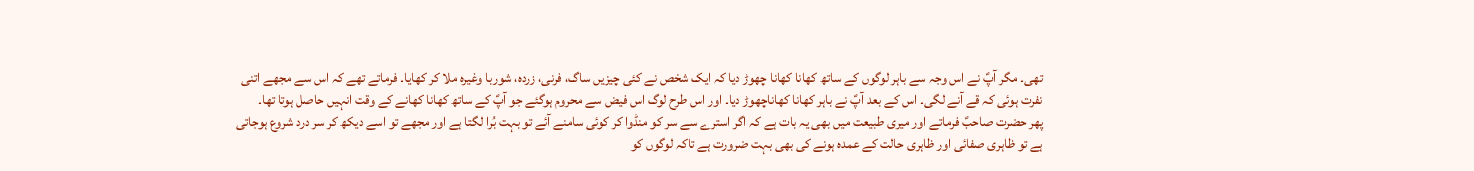تھی۔ مگر آپؑ نے اس وجہ سے باہر لوگوں کے ساتھ کھانا کھانا چھوڑ دیا کہ ایک شخص نے کئی چیزیں ساگ، فرنی، زردہ، شوربا وغیرہ ملا کر کھایا۔ فرماتے تھے کہ اس سے مجھے اتنی نفرت ہوئی کہ قے آنے لگی۔ اس کے بعد آپؑ نے باہر کھانا کھاناچھوڑ دیا۔ اور اس طرح لوگ اس فیض سے محروم ہوگئے جو آپؑ کے ساتھ کھانا کھانے کے وقت انہیں حاصل ہوتا تھا۔
پھر حضرت صاحبؑ فرماتے اور میری طبیعت میں بھی یہ بات ہے کہ اگر استرے سے سر کو منڈوا کر کوئی سامنے آئے تو بہت بُرا لگتا ہے اور مجھے تو اسے دیکھ کر سر درد شروع ہوجاتی ہے تو ظاہری صفائی اور ظاہری حالت کے عمدہ ہونے کی بھی بہت ضرورت ہے تاکہ لوگوں کو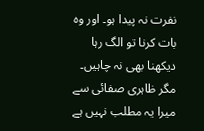نفرت نہ پیدا ہو۔ اور وہ بات کرنا تو الگ رہا دیکھنا بھی نہ چاہیں۔ مگر ظاہری صفائی سے میرا یہ مطلب نہیں ہے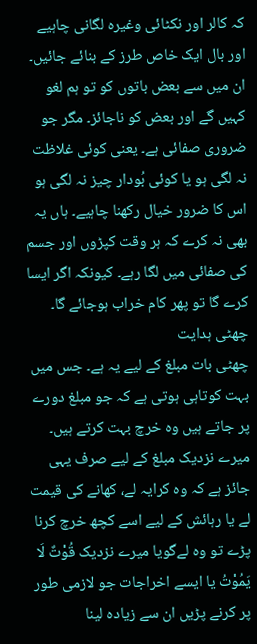کہ کالر اور نکٹائی وغیرہ لگانی چاہیے اور بال ایک خاص طرز کے بنائے جائیں۔ ان میں سے بعض باتوں کو تو ہم لغو کہیں گے اور بعض کو ناجائز۔ مگر جو ضروری صفائی ہے۔ یعنی کوئی غلاظت نہ لگی ہو یا کوئی بُودار چیز نہ لگی ہو اس کا ضرور خیال رکھنا چاہیے۔ ہاں یہ بھی نہ کرے کہ ہر وقت کپڑوں اور جسم کی صفائی میں لگا رہے۔ کیونکہ اگر ایسا کرے گا تو پھر کام خراب ہوجائے گا۔
چھٹی ہدایت
چھٹی بات مبلغ کے لیے یہ ہے۔ جس میں بہت کوتاہی ہوتی ہے کہ جو مبلغ دورے پر جاتے ہیں وہ خرچ بہت کرتے ہیں۔ میرے نزدیک مبلغ کے لیے صرف یہی جائز ہے کہ وہ کرایہ لے، کھانے کی قیمت لے یا رہائش کے لیے اسے کچھ خرچ کرنا پڑے تو وہ لےگویا میرے نزدیک قُوْتٌ لَا یَمُوْتُ یا ایسے اخراجات جو لازمی طور پر کرنے پڑیں ان سے زیادہ لینا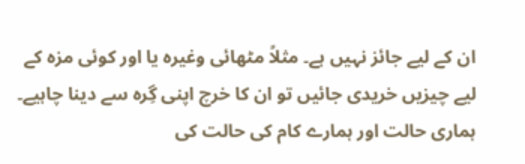ان کے لیے جائز نہیں ہے۔ مثلاً مٹھائی وغیرہ یا اور کوئی مزہ کے لیے چیزیں خریدی جائیں تو ان کا خرچ اپنی گِرہ سے دینا چاہیے۔ ہماری حالت اور ہمارے کام کی حالت کی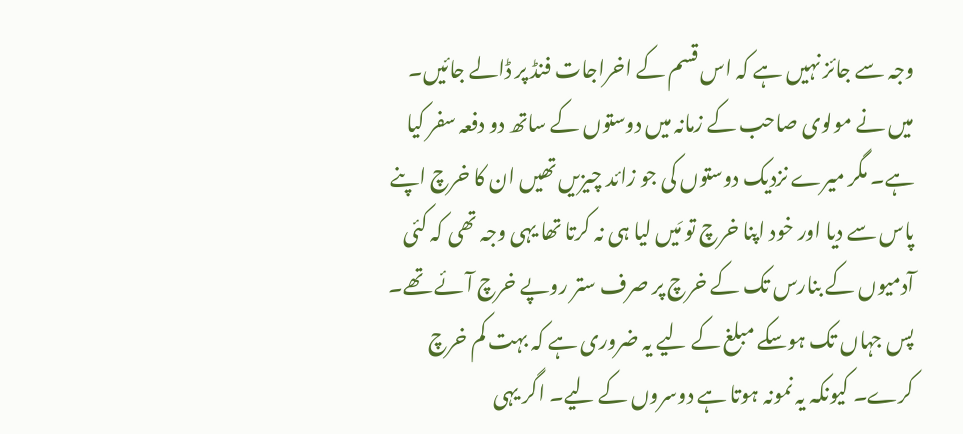وجہ سے جائز نہیں ہے کہ اس قسم کے اخراجات فنڈ پر ڈالے جائیں۔ میں نے مولوی صاحب کے زمانہ میں دوستوں کے ساتھ دو دفعہ سفر کیا ہے۔ مگر میرے نزدیک دوستوں کی جو زائد چیزیں تھیں ان کا خرچ اپنے پاس سے دیا اور خود اپنا خرچ تو مَیں لیا ہی نہ کرتا تھا یہی وجہ تھی کہ کئی آدمیوں کے بنارس تک کے خرچ پر صرف ستر روپے خرچ آئے تھے۔ پس جہاں تک ہوسکے مبلغ کے لیے یہ ضروری ہے کہ بہت کم خرچ کرے۔ کیونکہ یہ نمونہ ہوتا ہے دوسروں کے لیے۔ اگر یہی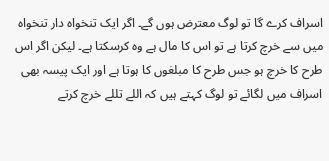اسراف کرے گا تو لوگ معترض ہوں گے۔ اگر ایک تنخواہ دار تنخواہ میں سے خرچ کرتا ہے تو اس کا مال ہے وہ کرسکتا ہے۔ لیکن اگر اس طرح کا خرچ ہو جس طرح کا مبلغوں کا ہوتا ہے اور ایک پیسہ بھی اسراف میں لگائے تو لوگ کہتے ہیں کہ اللے تللے خرچ کرتے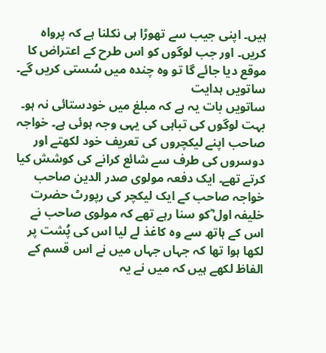ہیں۔ اپنی جیب سے تھوڑا ہی نکلنا ہے کہ پرواہ کریں۔ اور جب لوگوں کو اس طرح کے اعتراض کا موقع دیا جائے گا تو وہ چندہ میں سُستی کریں گے۔
ساتویں ہدایت
ساتویں بات یہ ہے کہ مبلغ میں خودستائی نہ ہو۔ بہت لوگوں کی تباہی کی یہی وجہ ہوئی ہے۔ خواجہ صاحب اپنے لیکچروں کی تعریف خود لکھتے اور دوسروں کی طرف سے شائع کرانے کی کوشش کیا کرتے تھے۔ ایک دفعہ مولوی صدر الدین صاحب خواجہ صاحب کے ایک لیکچر کی رپورٹ حضرت خلیفہ اول ؓکو سنا رہے تھے کہ مولوی صاحب نے اس کے ہاتھ سے وہ کاغذ لے لیا اس کی پُشت پر لکھا ہوا تھا کہ جہاں جہاں میں نے اس قسم کے الفاظ لکھے ہیں کہ میں نے یہ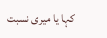کہا یا میری نسبت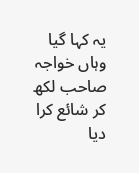یہ کہا گیا وہاں خواجہ صاحب لکھ کر شائع کرا دیا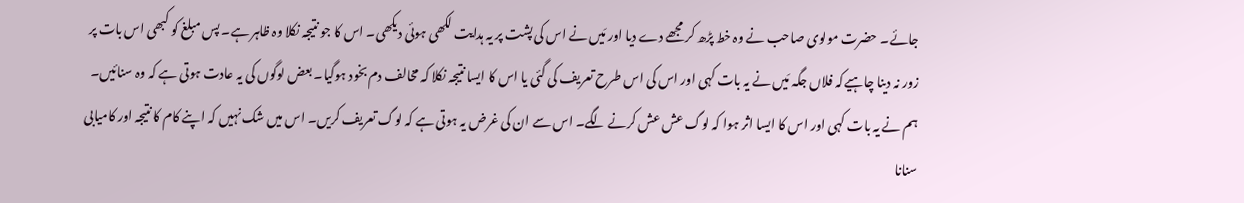جائے۔ حضرت مولوی صاحب نے وہ خط پڑھ کر مجھے دے دیا اور مَیں نے اس کی پشت پر یہ ہدایت لکھی ہوئی دیکھی۔ اس کا جو نتیجہ نکلا وہ ظاہر ہے۔ پس مبلغ کو کبھی اس بات پر زور نہ دینا چاہیےکہ فلاں جگہ مَیں نے یہ بات کہی اور اس کی اس طرح تعریف کی گئی یا اس کا ایسا نتیجہ نکلا کہ مخالف دم بخود ہوگیا۔ بعض لوگوں کی یہ عادت ہوتی ہے کہ وہ سنائیں۔ ہم نے یہ بات کہی اور اس کا ایسا اثر ہوا کہ لوگ عش عش کرنے لگے۔ اس سے ان کی غرض یہ ہوتی ہے کہ لوگ تعریف کریں۔ اس میں شک نہیں کہ اپنے کام کا نتیجہ اور کامیابی سنانا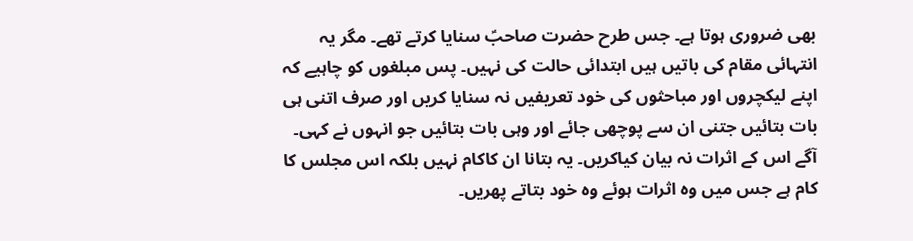بھی ضروری ہوتا ہے۔ جس طرح حضرت صاحبؑ سنایا کرتے تھے۔ مگر یہ انتہائی مقام کی باتیں ہیں ابتدائی حالت کی نہیں۔ پس مبلغوں کو چاہیے کہ اپنے لیکچروں اور مباحثوں کی خود تعریفیں نہ سنایا کریں اور صرف اتنی ہی بات بتائیں جتنی ان سے پوچھی جائے اور وہی بات بتائیں جو انہوں نے کہی۔ آگے اس کے اثرات نہ بیان کیاکریں۔ یہ بتانا ان کاکام نہیں بلکہ اس مجلس کا کام ہے جس میں وہ اثرات ہوئے وہ خود بتاتے پھریں۔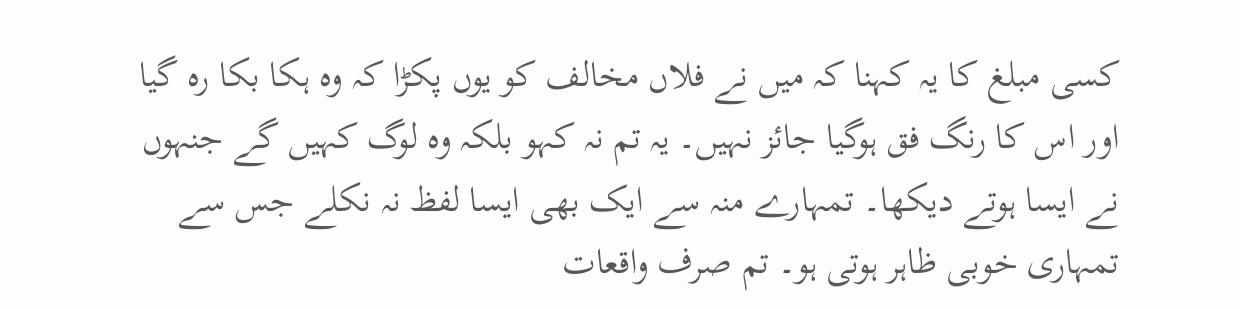کسی مبلغ کا یہ کہنا کہ میں نے فلاں مخالف کو یوں پکڑا کہ وہ ہکا بکا رہ گیا اور اس کا رنگ فق ہوگیا جائز نہیں۔ یہ تم نہ کہو بلکہ وہ لوگ کہیں گے جنہوں نے ایسا ہوتے دیکھا۔ تمہارے منہ سے ایک بھی ایسا لفظ نہ نکلے جس سے تمہاری خوبی ظاہر ہوتی ہو۔ تم صرف واقعات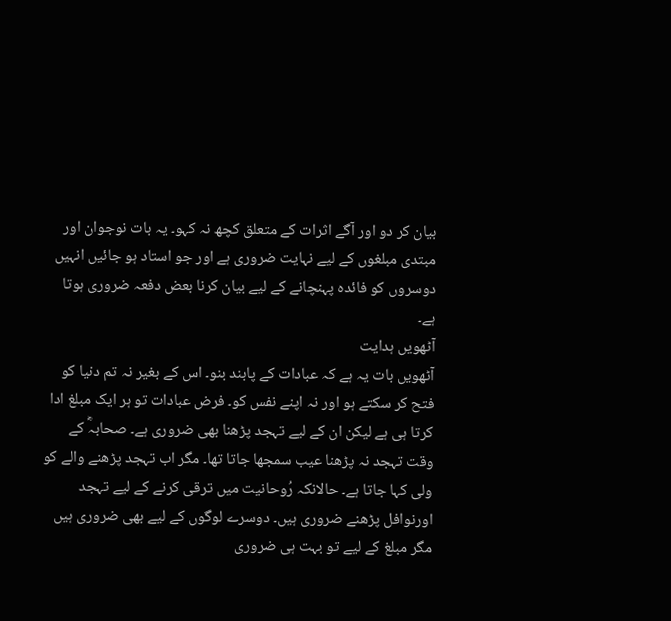بیان کر دو اور آگے اثرات کے متعلق کچھ نہ کہو۔ یہ بات نوجوان اور مبتدی مبلغوں کے لیے نہایت ضروری ہے اور جو استاد ہو جائیں انہیں دوسروں کو فائدہ پہنچانے کے لیے بیان کرنا بعض دفعہ ضروری ہوتا ہے۔
آٹھویں ہدایت
آٹھویں بات یہ ہے کہ عبادات کے پابند بنو۔ اس کے بغیر نہ تم دنیا کو فتح کر سکتے ہو اور نہ اپنے نفس کو۔ فرض عبادات تو ہر ایک مبلغ ادا کرتا ہی ہے لیکن ان کے لیے تہجد پڑھنا بھی ضروری ہے۔ صحابہؓ کے وقت تہجد نہ پڑھنا عیب سمجھا جاتا تھا۔ مگر اب تہجد پڑھنے والے کو ولی کہا جاتا ہے۔ حالانکہ رُوحانیت میں ترقی کرنے کے لیے تہجد اورنوافل پڑھنے ضروری ہیں۔ دوسرے لوگوں کے لیے بھی ضروری ہیں مگر مبلغ کے لیے تو بہت ہی ضروری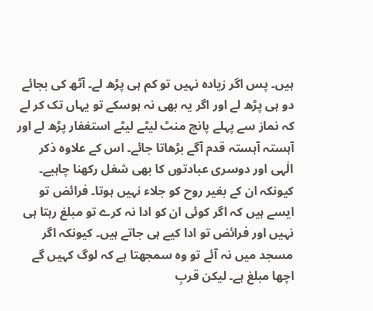ہیں۔ پس اگر زیادہ نہیں تو کم ہی پڑھ لے۔ آٹھ کی بجائے دو ہی پڑھ لے اور اگر یہ بھی نہ ہوسکے تو یہاں تک کر لے کہ نماز سے پہلے پانچ منٹ لیٹے لیٹے استغفار پڑھ لے اور آہستہ آہستہ قدم آگے بڑھاتا جائے۔ اس کے علاوہ ذکر الٰہی اور دوسری عبادتوں کا بھی شغل رکھنا چاہیے۔ کیونکہ ان کے بغیر روح کو جلاء نہیں ہوتا۔ فرائض تو ایسے ہیں کہ اگر کوئی ان کو ادا نہ کرے تو مبلغ رہتا ہی نہیں اور فرائض تو ادا کیے ہی جاتے ہیں۔ کیونکہ اگر مسجد میں نہ آئے تو وہ سمجھتا ہے کہ لوگ کہیں گے اچھا مبلغ ہے۔ لیکن قربِ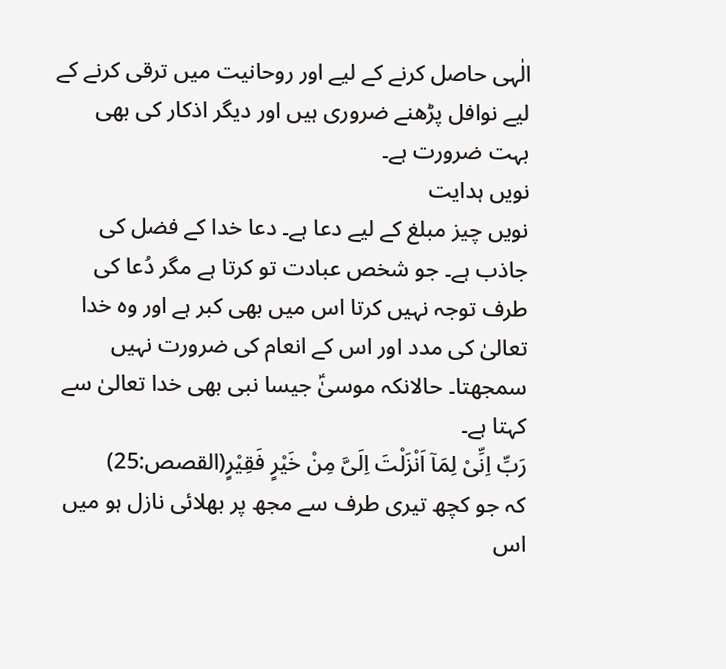الٰہی حاصل کرنے کے لیے اور روحانیت میں ترقی کرنے کے لیے نوافل پڑھنے ضروری ہیں اور دیگر اذکار کی بھی بہت ضرورت ہے۔
نویں ہدایت
نویں چیز مبلغ کے لیے دعا ہے۔ دعا خدا کے فضل کی جاذب ہے۔ جو شخص عبادت تو کرتا ہے مگر دُعا کی طرف توجہ نہیں کرتا اس میں بھی کبر ہے اور وہ خدا تعالیٰ کی مدد اور اس کے انعام کی ضرورت نہیں سمجھتا۔ حالانکہ موسیٰؑ جیسا نبی بھی خدا تعالیٰ سے کہتا ہے۔
رَبِّ اِنِّیْ لِمَآ اَنْزَلْتَ اِلَیَّ مِنْ خَیْرٍ فَقِیْرٍ(القصص:25)
کہ جو کچھ تیری طرف سے مجھ پر بھلائی نازل ہو میں اس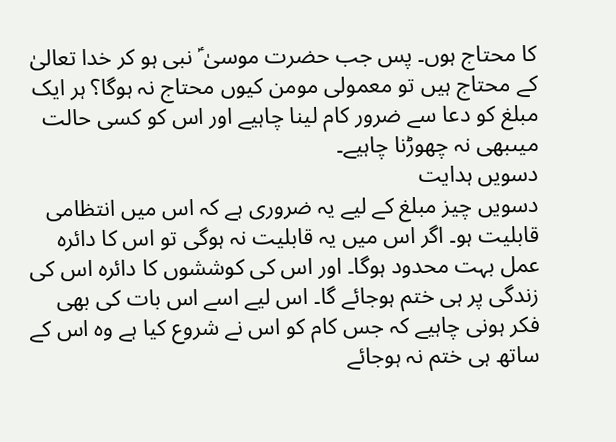کا محتاج ہوں۔ پس جب حضرت موسیٰ ؑ نبی ہو کر خدا تعالیٰ کے محتاج ہیں تو معمولی مومن کیوں محتاج نہ ہوگا؟ ہر ایک مبلغ کو دعا سے ضرور کام لینا چاہیے اور اس کو کسی حالت میںبھی نہ چھوڑنا چاہیے۔
دسویں ہدایت
دسویں چیز مبلغ کے لیے یہ ضروری ہے کہ اس میں انتظامی قابلیت ہو۔ اگر اس میں یہ قابلیت نہ ہوگی تو اس کا دائرہ عمل بہت محدود ہوگا۔ اور اس کی کوششوں کا دائرہ اس کی زندگی پر ہی ختم ہوجائے گا۔ اس لیے اسے اس بات کی بھی فکر ہونی چاہیے کہ جس کام کو اس نے شروع کیا ہے وہ اس کے ساتھ ہی ختم نہ ہوجائے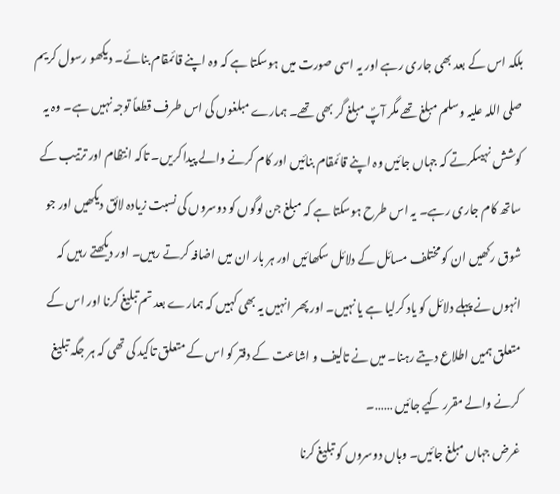بلکہ اس کے بعد بھی جاری رہے اور یہ اسی صورت میں ہوسکتا ہے کہ وہ اپنے قائمقام بنائے۔ دیکھو رسول کریم صلی اللہ علیہ وسلم مبلغ تھے مگر آپؐ مبلغ گر بھی تھے۔ ہمارے مبلغوں کی اس طرف قطعاً توجہ نہیں ہے۔ وہ یہ کوشش نہیںکرتے کہ جہاں جائیں وہ اپنے قائمقام بنائیں اور کام کرنے والے پیدا کریں۔ تاکہ انتظام اور ترتیب کے ساتھ کام جاری رہے۔ یہ اس طرح ہوسکتا ہے کہ مبلغ جن لوگوں کو دوسروں کی نسبت زیادہ لائق دیکھیں اور جو شوق رکھیں ان کو مختلف مسائل کے دلائل سکھائیں اور ہر بار ان میں اضافہ کرتے رہیں۔ اور دیکھتے رہیں کہ انہوں نے پہلے دلائل کو یاد کرلیا ہے یا نہیں۔ اور پھر انہیں یہ بھی کہیں کہ ہمارے بعد تم تبلیغ کرنا اور اس کے متعلق ہمیں اطلاع دیتے رہنا۔ میں نے تالیف و اشاعت کے دفتر کو اس کے متعلق تاکید کی تھی کہ ہر جگہ تبلیغ کرنے والے مقرر کیے جائیں ……۔
غرض جہاں مبلغ جائیں۔ وہاں دوسروں کو تبلیغ کرنا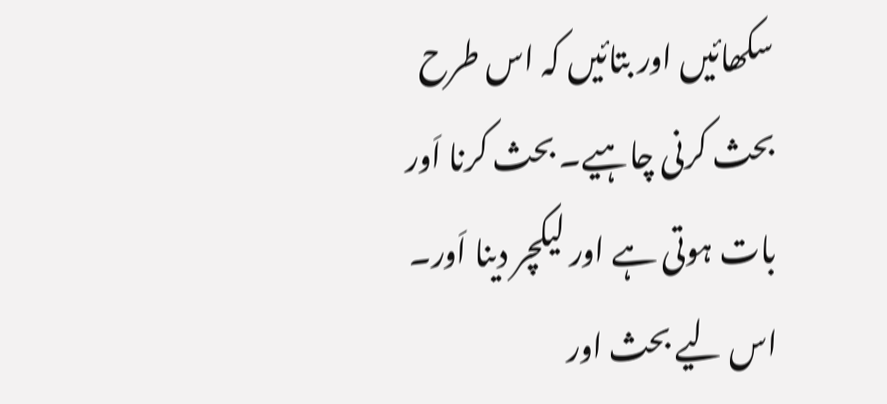سکھائیں اور بتائیں کہ اس طرح بحث کرنی چاہیے۔ بحث کرنا اَور بات ہوتی ہے اور لیکچر دینا اَور۔ اس لیے بحث اور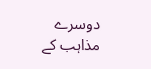دوسرے مذاہب کے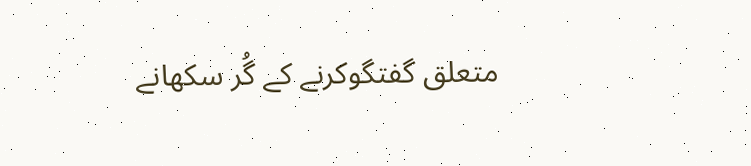متعلق گفتگوکرنے کے گُر سکھانے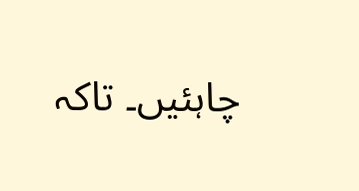چاہئیں۔ تاکہ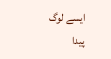ایسے لوگ پیدا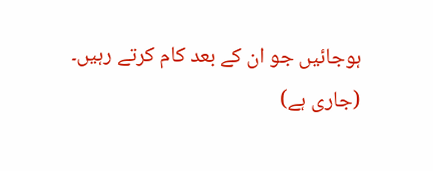ہوجائیں جو ان کے بعد کام کرتے رہیں۔
(جاری ہے)